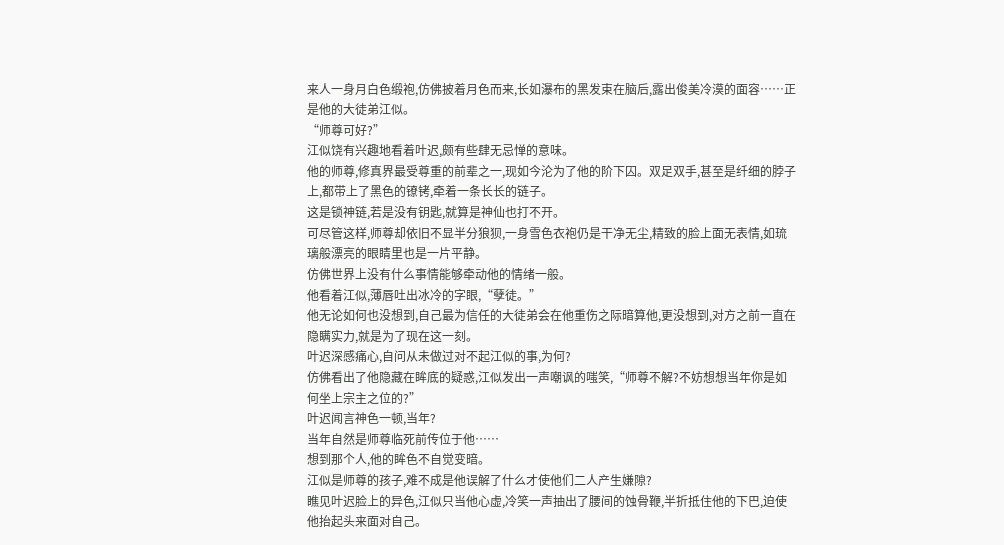来人一身月白色缎袍,仿佛披着月色而来,长如瀑布的黑发束在脑后,露出俊美冷漠的面容……正是他的大徒弟江似。
“师尊可好?”
江似饶有兴趣地看着叶迟,颇有些肆无忌惮的意味。
他的师尊,修真界最受尊重的前辈之一,现如今沦为了他的阶下囚。双足双手,甚至是纤细的脖子上,都带上了黑色的镣铐,牵着一条长长的链子。
这是锁神链,若是没有钥匙,就算是神仙也打不开。
可尽管这样,师尊却依旧不显半分狼狈,一身雪色衣袍仍是干净无尘,精致的脸上面无表情,如琉璃般漂亮的眼睛里也是一片平静。
仿佛世界上没有什么事情能够牵动他的情绪一般。
他看着江似,薄唇吐出冰冷的字眼,“孽徒。”
他无论如何也没想到,自己最为信任的大徒弟会在他重伤之际暗算他,更没想到,对方之前一直在隐瞒实力,就是为了现在这一刻。
叶迟深感痛心,自问从未做过对不起江似的事,为何?
仿佛看出了他隐藏在眸底的疑惑,江似发出一声嘲讽的嗤笑,“师尊不解?不妨想想当年你是如何坐上宗主之位的?”
叶迟闻言神色一顿,当年?
当年自然是师尊临死前传位于他……
想到那个人,他的眸色不自觉变暗。
江似是师尊的孩子,难不成是他误解了什么才使他们二人产生嫌隙?
瞧见叶迟脸上的异色,江似只当他心虚,冷笑一声抽出了腰间的蚀骨鞭,半折抵住他的下巴,迫使他抬起头来面对自己。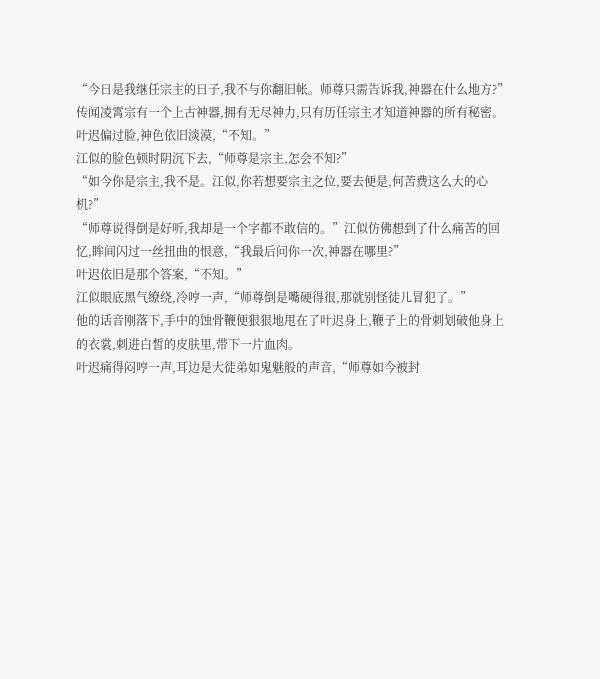“今日是我继任宗主的日子,我不与你翻旧帐。师尊只需告诉我,神器在什么地方?”
传闻凌霄宗有一个上古神器,拥有无尽神力,只有历任宗主才知道神器的所有秘密。
叶迟偏过脸,神色依旧淡漠,“不知。”
江似的脸色顿时阴沉下去,“师尊是宗主,怎会不知?”
“如今你是宗主,我不是。江似,你若想要宗主之位,要去便是,何苦费这么大的心机?”
“师尊说得倒是好听,我却是一个字都不敢信的。”江似仿佛想到了什么痛苦的回忆,眸间闪过一丝扭曲的恨意,“我最后问你一次,神器在哪里?”
叶迟依旧是那个答案,“不知。”
江似眼底黑气缭绕,冷哼一声,“师尊倒是嘴硬得很,那就别怪徒儿冒犯了。”
他的话音刚落下,手中的蚀骨鞭便狠狠地甩在了叶迟身上,鞭子上的骨刺划破他身上的衣裳,刺进白皙的皮肤里,带下一片血肉。
叶迟痛得闷哼一声,耳边是大徒弟如鬼魅般的声音,“师尊如今被封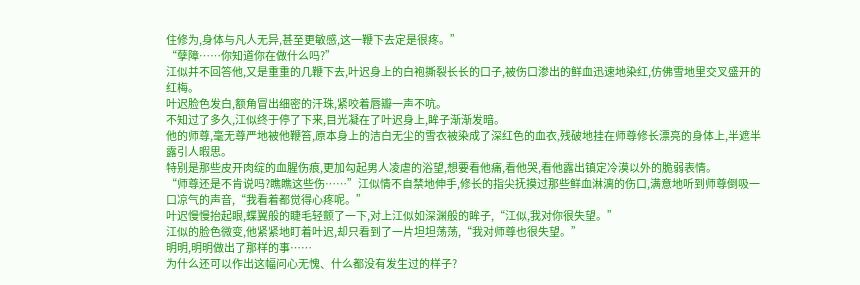住修为,身体与凡人无异,甚至更敏感,这一鞭下去定是很疼。”
“孽障……你知道你在做什么吗?”
江似并不回答他,又是重重的几鞭下去,叶迟身上的白袍撕裂长长的口子,被伤口渗出的鲜血迅速地染红,仿佛雪地里交叉盛开的红梅。
叶迟脸色发白,额角冒出细密的汗珠,紧咬着唇瓣一声不吭。
不知过了多久,江似终于停了下来,目光凝在了叶迟身上,眸子渐渐发暗。
他的师尊,毫无尊严地被他鞭笞,原本身上的洁白无尘的雪衣被染成了深红色的血衣,残破地挂在师尊修长漂亮的身体上,半遮半露引人暇思。
特别是那些皮开肉绽的血腥伤痕,更加勾起男人凌虐的浴望,想要看他痛,看他哭,看他露出镇定冷漠以外的脆弱表情。
“师尊还是不肯说吗?瞧瞧这些伤……”江似情不自禁地伸手,修长的指尖抚摸过那些鲜血淋漓的伤口,满意地听到师尊倒吸一口凉气的声音,“我看着都觉得心疼呢。”
叶迟慢慢抬起眼,蝶翼般的睫毛轻颤了一下,对上江似如深渊般的眸子,“江似,我对你很失望。”
江似的脸色微变,他紧紧地盯着叶迟,却只看到了一片坦坦荡荡,“我对师尊也很失望。”
明明,明明做出了那样的事……
为什么还可以作出这幅问心无愧、什么都没有发生过的样子?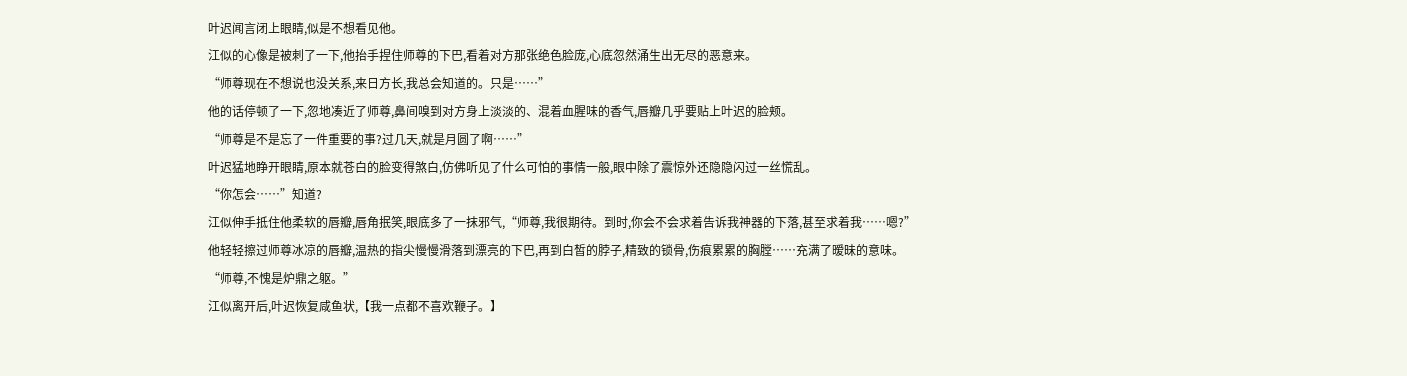叶迟闻言闭上眼睛,似是不想看见他。
江似的心像是被刺了一下,他抬手捏住师尊的下巴,看着对方那张绝色脸庞,心底忽然涌生出无尽的恶意来。
“师尊现在不想说也没关系,来日方长,我总会知道的。只是……”
他的话停顿了一下,忽地凑近了师尊,鼻间嗅到对方身上淡淡的、混着血腥味的香气,唇瓣几乎要贴上叶迟的脸颊。
“师尊是不是忘了一件重要的事?过几天,就是月圆了啊……”
叶迟猛地睁开眼睛,原本就苍白的脸变得煞白,仿佛听见了什么可怕的事情一般,眼中除了震惊外还隐隐闪过一丝慌乱。
“你怎会……”知道?
江似伸手抵住他柔软的唇瓣,唇角抿笑,眼底多了一抹邪气,“师尊,我很期待。到时,你会不会求着告诉我神器的下落,甚至求着我……嗯?”
他轻轻擦过师尊冰凉的唇瓣,温热的指尖慢慢滑落到漂亮的下巴,再到白皙的脖子,精致的锁骨,伤痕累累的胸膛……充满了暧昧的意味。
“师尊,不愧是炉鼎之躯。”
江似离开后,叶迟恢复咸鱼状,【我一点都不喜欢鞭子。】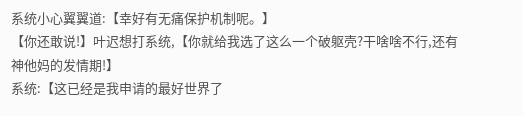系统小心翼翼道:【幸好有无痛保护机制呢。】
【你还敢说!】叶迟想打系统,【你就给我选了这么一个破躯壳?干啥啥不行,还有神他妈的发情期!】
系统:【这已经是我申请的最好世界了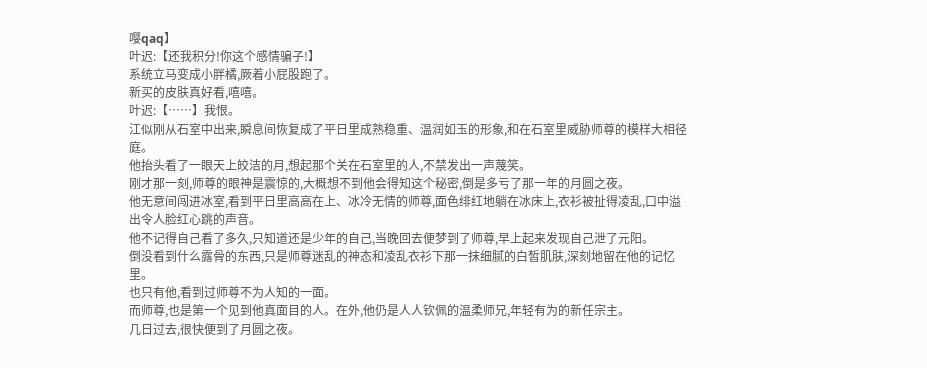嘤qaq】
叶迟:【还我积分!你这个感情骗子!】
系统立马变成小胖橘,厥着小屁股跑了。
新买的皮肤真好看,嘻嘻。
叶迟:【……】我恨。
江似刚从石室中出来,瞬息间恢复成了平日里成熟稳重、温润如玉的形象,和在石室里威胁师尊的模样大相径庭。
他抬头看了一眼天上皎洁的月,想起那个关在石室里的人,不禁发出一声蔑笑。
刚才那一刻,师尊的眼神是震惊的,大概想不到他会得知这个秘密,倒是多亏了那一年的月圆之夜。
他无意间闯进冰室,看到平日里高高在上、冰冷无情的师尊,面色绯红地躺在冰床上,衣衫被扯得凌乱,口中溢出令人脸红心跳的声音。
他不记得自己看了多久,只知道还是少年的自己,当晚回去便梦到了师尊,早上起来发现自己泄了元阳。
倒没看到什么露骨的东西,只是师尊迷乱的神态和凌乱衣衫下那一抹细腻的白皙肌肤,深刻地留在他的记忆里。
也只有他,看到过师尊不为人知的一面。
而师尊,也是第一个见到他真面目的人。在外,他仍是人人钦佩的温柔师兄,年轻有为的新任宗主。
几日过去,很快便到了月圆之夜。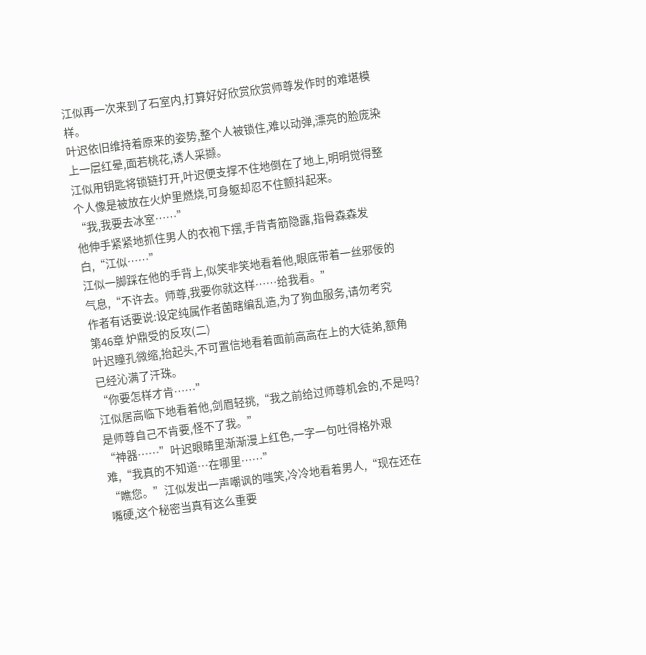江似再一次来到了石室内,打算好好欣赏欣赏师尊发作时的难堪模样。
叶迟依旧维持着原来的姿势,整个人被锁住,难以动弹,漂亮的脸庞染上一层红晕,面若桃花,诱人采撷。
江似用钥匙将锁链打开,叶迟便支撑不住地倒在了地上,明明觉得整个人像是被放在火炉里燃烧,可身躯却忍不住颤抖起来。
“我,我要去冰室……”
他伸手紧紧地抓住男人的衣袍下摆,手背青筋隐露,指骨森森发白,“江似……”
江似一脚踩在他的手背上,似笑非笑地看着他,眼底带着一丝邪佞的气息,“不许去。师尊,我要你就这样……给我看。”
作者有话要说:设定纯属作者菌瞎编乱造,为了狗血服务,请勿考究
第46章 炉鼎受的反攻(二)
叶迟瞳孔微缩,抬起头,不可置信地看着面前高高在上的大徒弟,额角已经沁满了汗珠。
“你要怎样才肯……”
江似居高临下地看着他,剑眉轻挑,“我之前给过师尊机会的,不是吗?是师尊自己不肯要,怪不了我。”
“神器……”叶迟眼睛里渐渐漫上红色,一字一句吐得格外艰难,“我真的不知道…在哪里……”
“瞧您。”江似发出一声嘲讽的嗤笑,冷冷地看着男人,“现在还在嘴硬,这个秘密当真有这么重要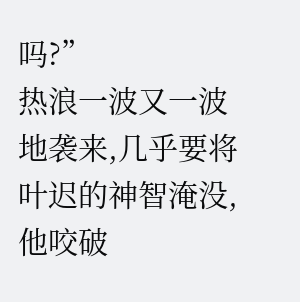吗?”
热浪一波又一波地袭来,几乎要将叶迟的神智淹没,他咬破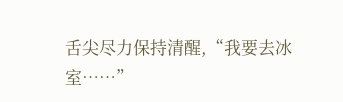舌尖尽力保持清醒,“我要去冰室……”